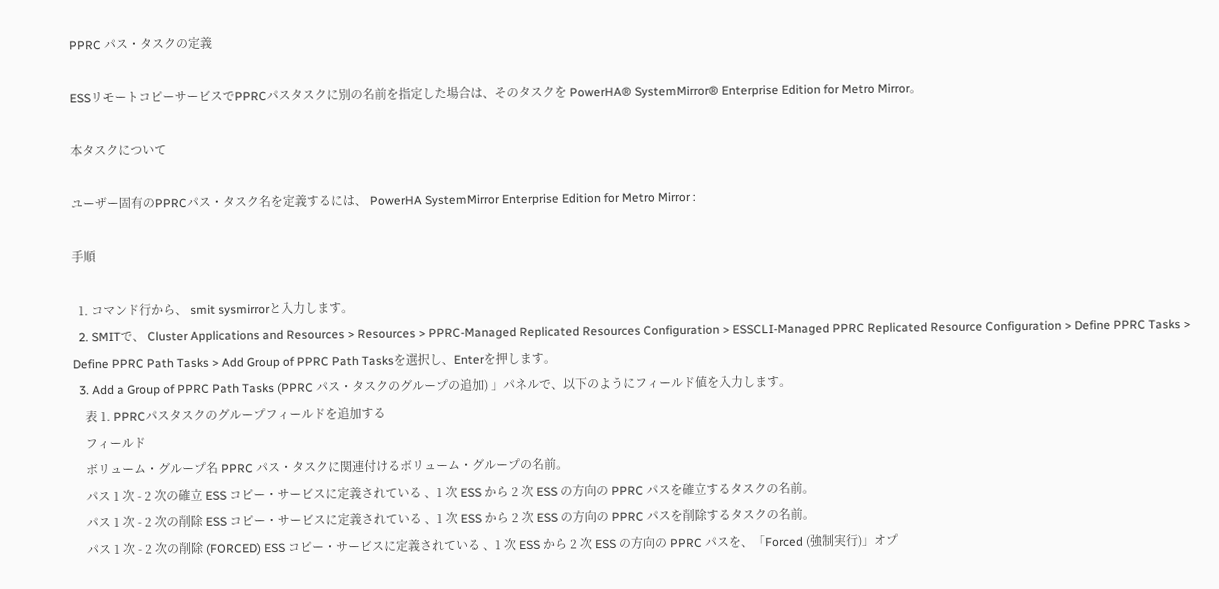PPRC パス・タスクの定義

ESSリモートコピーサービスでPPRCパスタスクに別の名前を指定した場合は、そのタスクを PowerHA® SystemMirror® Enterprise Edition for Metro Mirror。

本タスクについて

ユーザー固有のPPRCパス・タスク名を定義するには、 PowerHA SystemMirror Enterprise Edition for Metro Mirror :

手順

  1. コマンド行から、 smit sysmirrorと入力します。
  2. SMITで、 Cluster Applications and Resources > Resources > PPRC-Managed Replicated Resources Configuration > ESSCLI-Managed PPRC Replicated Resource Configuration > Define PPRC Tasks > Define PPRC Path Tasks > Add Group of PPRC Path Tasksを選択し、Enterを押します。
  3. Add a Group of PPRC Path Tasks (PPRC パス・タスクのグループの追加) 」パネルで、以下のようにフィールド値を入力します。
    表 1. PPRCパスタスクのグループフィールドを追加する
    フィールド
    ボリューム・グループ名 PPRC パス・タスクに関連付けるボリューム・グループの名前。
    パス 1 次 - 2 次の確立 ESS コピー・サービスに定義されている 、1 次 ESS から 2 次 ESS の方向の PPRC パスを確立するタスクの名前。
    パス 1 次 - 2 次の削除 ESS コピー・サービスに定義されている 、1 次 ESS から 2 次 ESS の方向の PPRC パスを削除するタスクの名前。
    パス 1 次 - 2 次の削除 (FORCED) ESS コピー・サービスに定義されている 、1 次 ESS から 2 次 ESS の方向の PPRC パスを、「Forced (強制実行)」オプ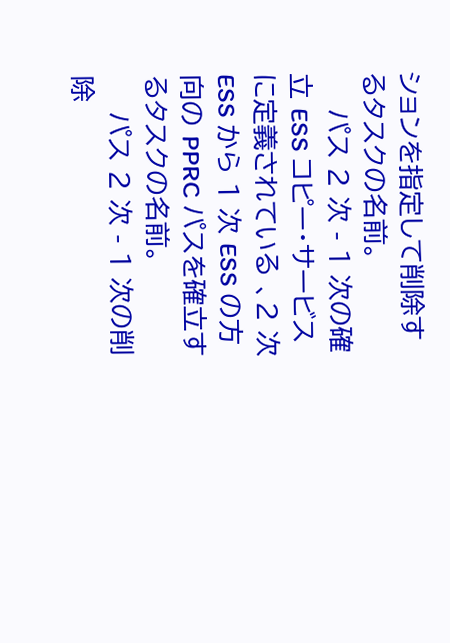ションを指定して削除するタスクの名前。
    パス 2 次 - 1 次の確立 ESS コピー・サービスに定義されている 、2 次 ESS から 1 次 ESS の方向の PPRC パスを確立するタスクの名前。
    パス 2 次 - 1 次の削除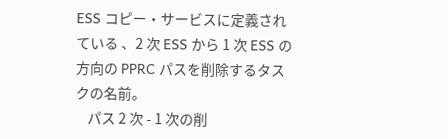ESS コピー・サービスに定義されている 、2 次 ESS から 1 次 ESS の方向の PPRC パスを削除するタスクの名前。
    パス 2 次 - 1 次の削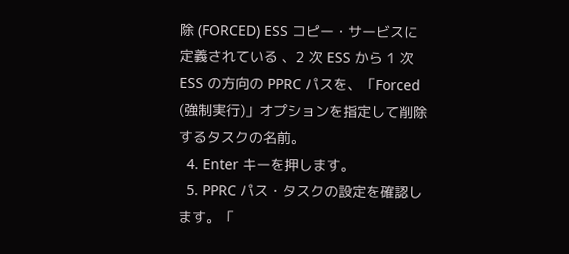除 (FORCED) ESS コピー・サービスに定義されている 、2 次 ESS から 1 次 ESS の方向の PPRC パスを、「Forced (強制実行)」オプションを指定して削除するタスクの名前。
  4. Enter キーを押します。
  5. PPRC パス・タスクの設定を確認します。「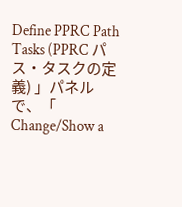Define PPRC Path Tasks (PPRC パス・タスクの定義) 」パネルで、「 Change/Show a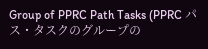Group of PPRC Path Tasks (PPRC パス・タスクのグループの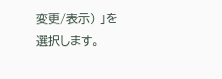変更/表示) 」を選択します。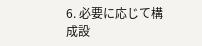6. 必要に応じて構成設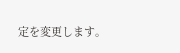定を変更します。